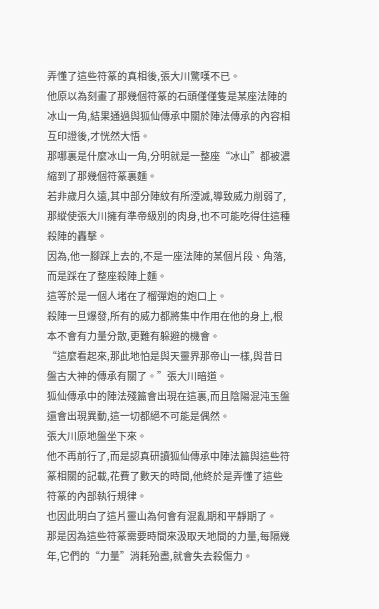弄懂了這些符篆的真相後,張大川驚嘆不已。
他原以為刻畫了那幾個符篆的石頭僅僅隻是某座法陣的冰山一角,結果通過與狐仙傳承中關於陣法傳承的內容相互印證後,才恍然大悟。
那哪裏是什麼冰山一角,分明就是一整座“冰山”都被濃縮到了那幾個符篆裏麵。
若非歲月久遠,其中部分陣紋有所湮滅,導致威力削弱了,那縱使張大川擁有準帝級別的肉身,也不可能吃得住這種殺陣的轟擊。
因為,他一腳踩上去的,不是一座法陣的某個片段、角落,而是踩在了整座殺陣上麵。
這等於是一個人堵在了榴彈炮的炮口上。
殺陣一旦爆發,所有的威力都將集中作用在他的身上,根本不會有力量分散,更難有躲避的機會。
“這麼看起來,那此地怕是與天靈界那帝山一樣,與昔日盤古大神的傳承有關了。”張大川暗道。
狐仙傳承中的陣法殘篇會出現在這裏,而且陰陽混沌玉盤還會出現異動,這一切都絕不可能是偶然。
張大川原地盤坐下來。
他不再前行了,而是認真研讀狐仙傳承中陣法篇與這些符篆相關的記載,花費了數天的時間,他終於是弄懂了這些符篆的內部執行規律。
也因此明白了這片靈山為何會有混亂期和平靜期了。
那是因為這些符篆需要時間來汲取天地間的力量,每隔幾年,它們的“力量”消耗殆盡,就會失去殺傷力。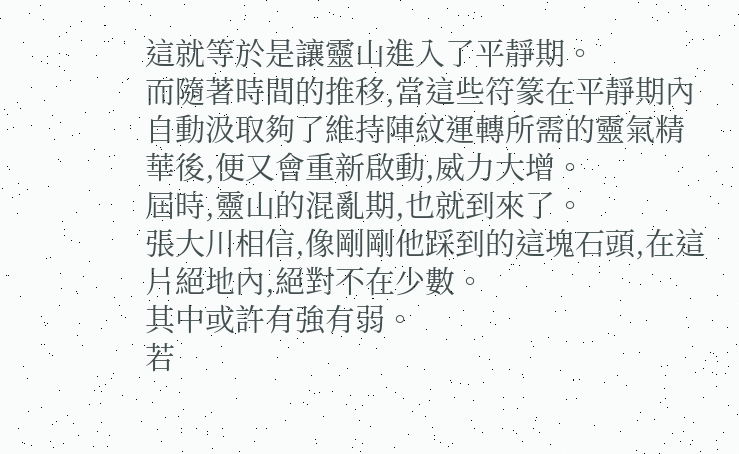這就等於是讓靈山進入了平靜期。
而隨著時間的推移,當這些符篆在平靜期內自動汲取夠了維持陣紋運轉所需的靈氣精華後,便又會重新啟動,威力大增。
屆時,靈山的混亂期,也就到來了。
張大川相信,像剛剛他踩到的這塊石頭,在這片絕地內,絕對不在少數。
其中或許有強有弱。
若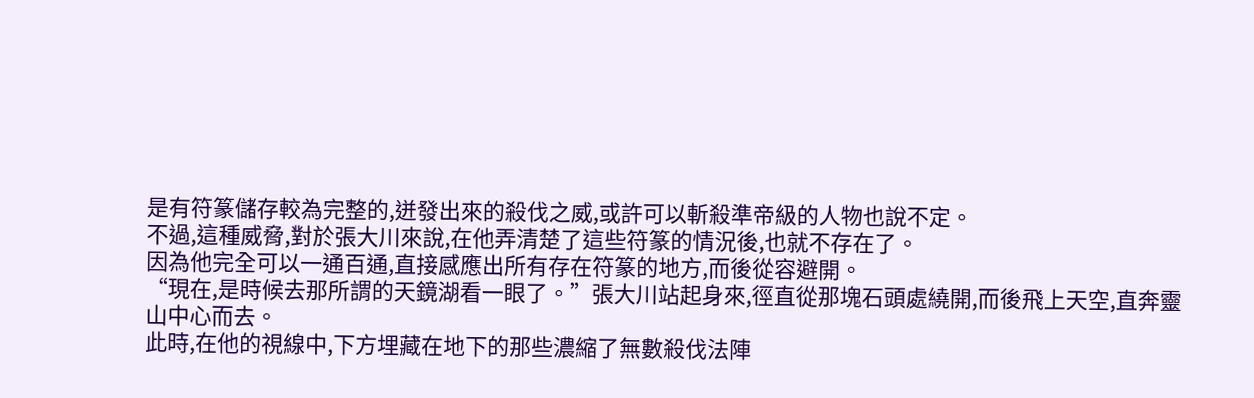是有符篆儲存較為完整的,迸發出來的殺伐之威,或許可以斬殺準帝級的人物也說不定。
不過,這種威脅,對於張大川來說,在他弄清楚了這些符篆的情況後,也就不存在了。
因為他完全可以一通百通,直接感應出所有存在符篆的地方,而後從容避開。
“現在,是時候去那所謂的天鏡湖看一眼了。”張大川站起身來,徑直從那塊石頭處繞開,而後飛上天空,直奔靈山中心而去。
此時,在他的視線中,下方埋藏在地下的那些濃縮了無數殺伐法陣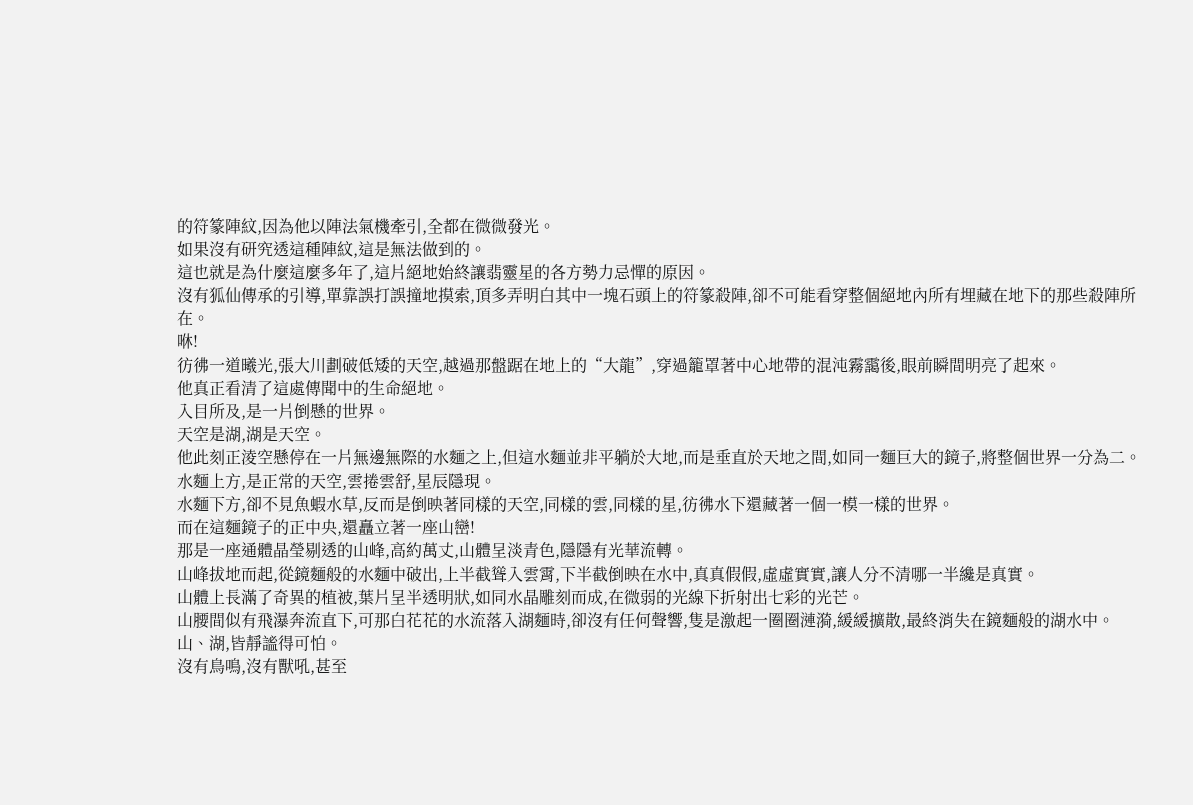的符篆陣紋,因為他以陣法氣機牽引,全都在微微發光。
如果沒有研究透這種陣紋,這是無法做到的。
這也就是為什麼這麼多年了,這片絕地始終讓翡靈星的各方勢力忌憚的原因。
沒有狐仙傳承的引導,單靠誤打誤撞地摸索,頂多弄明白其中一塊石頭上的符篆殺陣,卻不可能看穿整個絕地內所有埋藏在地下的那些殺陣所在。
咻!
彷彿一道曦光,張大川劃破低矮的天空,越過那盤踞在地上的“大龍”,穿過籠罩著中心地帶的混沌霧靄後,眼前瞬間明亮了起來。
他真正看清了這處傳聞中的生命絕地。
入目所及,是一片倒懸的世界。
天空是湖,湖是天空。
他此刻正淩空懸停在一片無邊無際的水麵之上,但這水麵並非平躺於大地,而是垂直於天地之間,如同一麵巨大的鏡子,將整個世界一分為二。
水麵上方,是正常的天空,雲捲雲舒,星辰隱現。
水麵下方,卻不見魚蝦水草,反而是倒映著同樣的天空,同樣的雲,同樣的星,彷彿水下還藏著一個一模一樣的世界。
而在這麵鏡子的正中央,還矗立著一座山巒!
那是一座通體晶瑩剔透的山峰,高約萬丈,山體呈淡青色,隱隱有光華流轉。
山峰拔地而起,從鏡麵般的水麵中破出,上半截聳入雲霄,下半截倒映在水中,真真假假,虛虛實實,讓人分不清哪一半纔是真實。
山體上長滿了奇異的植被,葉片呈半透明狀,如同水晶雕刻而成,在微弱的光線下折射出七彩的光芒。
山腰間似有飛瀑奔流直下,可那白花花的水流落入湖麵時,卻沒有任何聲響,隻是激起一圈圈漣漪,緩緩擴散,最終消失在鏡麵般的湖水中。
山、湖,皆靜謐得可怕。
沒有鳥鳴,沒有獸吼,甚至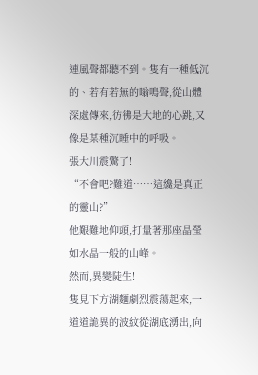連風聲都聽不到。隻有一種低沉的、若有若無的嗡鳴聲,從山體深處傳來,彷彿是大地的心跳,又像是某種沉睡中的呼吸。
張大川震驚了!
“不會吧?難道……這纔是真正的靈山?”
他艱難地仰頭,打量著那座晶瑩如水晶一般的山峰。
然而,異變陡生!
隻見下方湖麵劇烈震蕩起來,一道道詭異的波紋從湖底湧出,向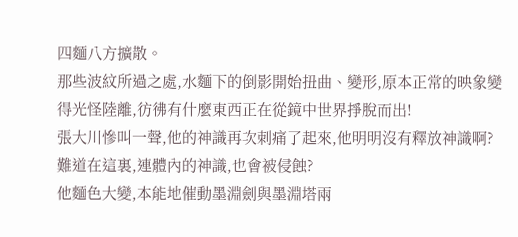四麵八方擴散。
那些波紋所過之處,水麵下的倒影開始扭曲、變形,原本正常的映象變得光怪陸離,彷彿有什麼東西正在從鏡中世界掙脫而出!
張大川慘叫一聲,他的神識再次刺痛了起來,他明明沒有釋放神識啊?
難道在這裏,連體內的神識,也會被侵蝕?
他麵色大變,本能地催動墨淵劍與墨淵塔兩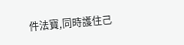件法寶,同時護住己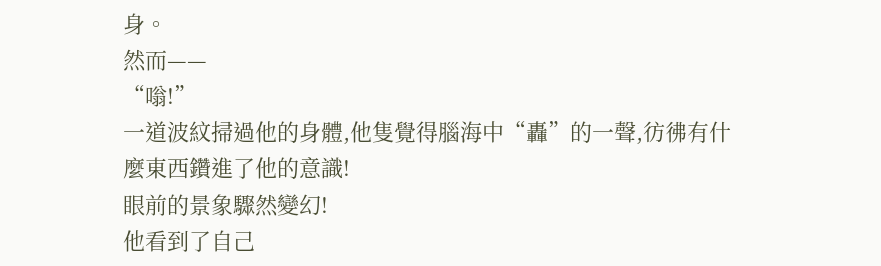身。
然而——
“嗡!”
一道波紋掃過他的身體,他隻覺得腦海中“轟”的一聲,彷彿有什麼東西鑽進了他的意識!
眼前的景象驟然變幻!
他看到了自己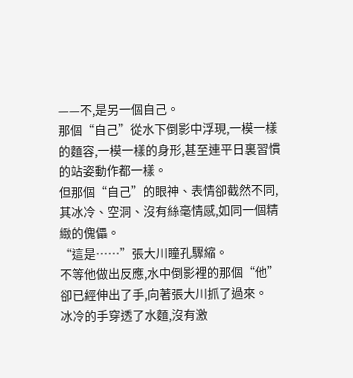——不,是另一個自己。
那個“自己”從水下倒影中浮現,一模一樣的麵容,一模一樣的身形,甚至連平日裏習慣的站姿動作都一樣。
但那個“自己”的眼神、表情卻截然不同,其冰冷、空洞、沒有絲毫情感,如同一個精緻的傀儡。
“這是……”張大川瞳孔驟縮。
不等他做出反應,水中倒影裡的那個“他”卻已經伸出了手,向著張大川抓了過來。
冰冷的手穿透了水麵,沒有激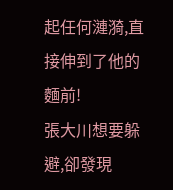起任何漣漪,直接伸到了他的麵前!
張大川想要躲避,卻發現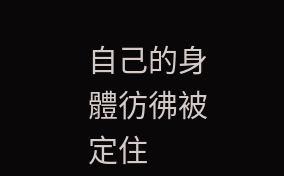自己的身體彷彿被定住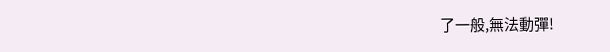了一般,無法動彈!